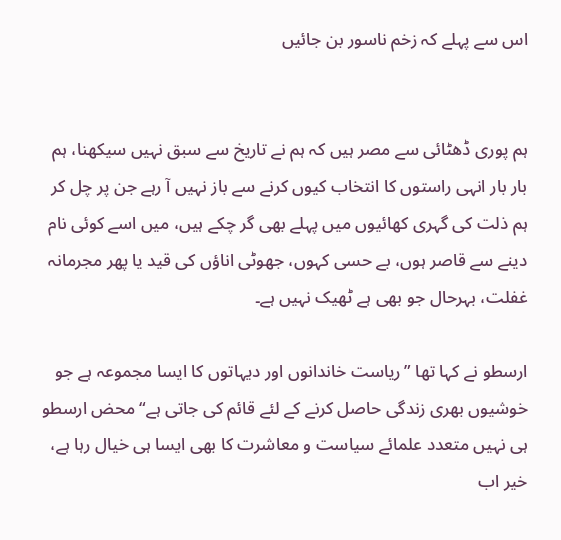اس سے پہلے کہ زخم ناسور بن جائیں


ہم پوری ڈھٹائی سے مصر ہیں کہ ہم نے تاریخ سے سبق نہیں سیکھنا، ہم بار بار انہی راستوں کا انتخاب کیوں کرنے سے باز نہیں آ رہے جن پر چل کر ہم ذلت کی گہری کھائیوں میں پہلے بھی گر چکے ہیں، میں اسے کوئی نام دینے سے قاصر ہوں، بے حسی کہوں، جھوٹی اناؤں کی قید یا پھر مجرمانہ غفلت، بہرحال جو بھی ہے ٹھیک نہیں ہے۔

ارسطو نے کہا تھا ”ریاست خاندانوں اور دیہاتوں کا ایسا مجموعہ ہے جو خوشیوں بھری زندگی حاصل کرنے کے لئے قائم کی جاتی ہے“ محض ارسطو ہی نہیں متعدد علمائے سیاست و معاشرت کا بھی ایسا ہی خیال رہا ہے، خیر اب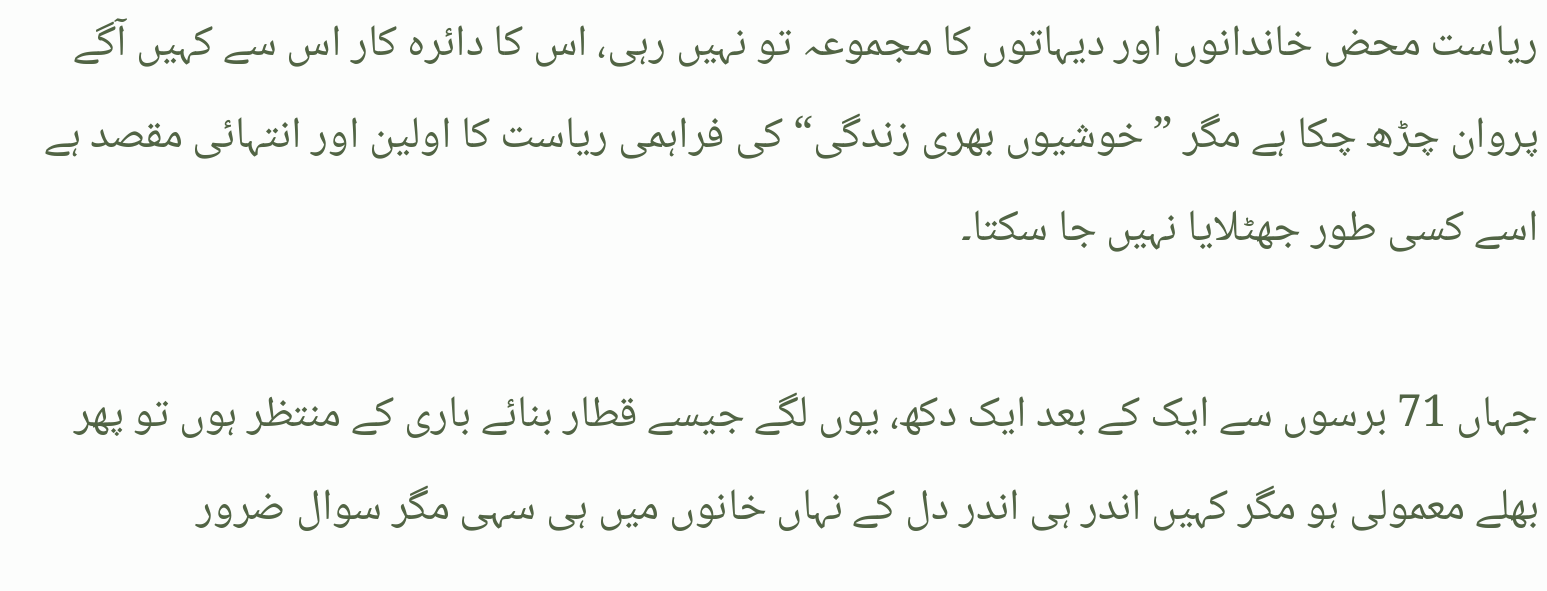ریاست محض خاندانوں اور دیہاتوں کا مجموعہ تو نہیں رہی، اس کا دائرہ کار اس سے کہیں آگے پروان چڑھ چکا ہے مگر ”خوشیوں بھری زندگی“ کی فراہمی ریاست کا اولین اور انتہائی مقصد ہے اسے کسی طور جھٹلایا نہیں جا سکتا۔

جہاں 71 برسوں سے ایک کے بعد ایک دکھ، یوں لگے جیسے قطار بنائے باری کے منتظر ہوں تو پھر بھلے معمولی ہو مگر کہیں اندر ہی اندر دل کے نہاں خانوں میں ہی سہی مگر سوال ضرور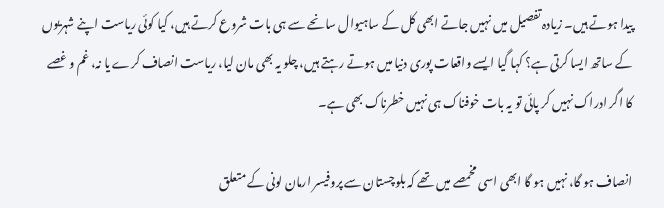پیدا ہوتے ہیں۔ زیادہ تفصیل میں نہیں جاتے ابھی کل کے ساہیوال سانحے سے ہی بات شروع کرتے ہیں، کیا کوئی ریاست اپنے شہریوں کے ساتھ ایسا کرتی ہے؟ کہا گیا ایسے واقعات پوری دنیا میں ہوتے رہتے ہیں، چلو یہ بھی مان لیا، ریاست انصاف کرے یا نہ، غم و غصے کا اگر ادراک نہیں کر پائی تو یہ بات خوفناک ہی نہیں خطرناک بھی ہے۔

انصاف ہو گا، نہیں ہو گا ابھی اسی مخمصے میں تھے کہ بلوچستان سے پروفیسر ارمان لونی کے متعلق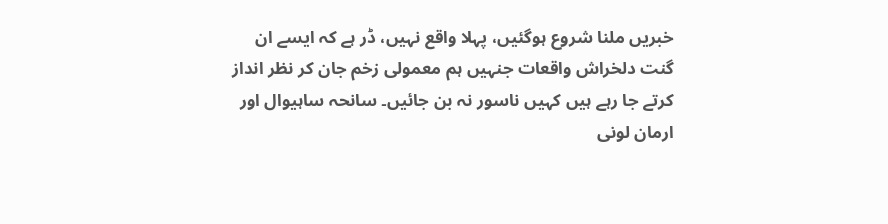خبریں ملنا شروع ہوگئیں، پہلا واقع نہیں، ڈر ہے کہ ایسے ان گنت دلخراش واقعات جنہیں ہم معمولی زخم جان کر نظر انداز کرتے جا رہے ہیں کہیں ناسور نہ بن جائیں۔ سانحہ ساہیوال اور ارمان لونی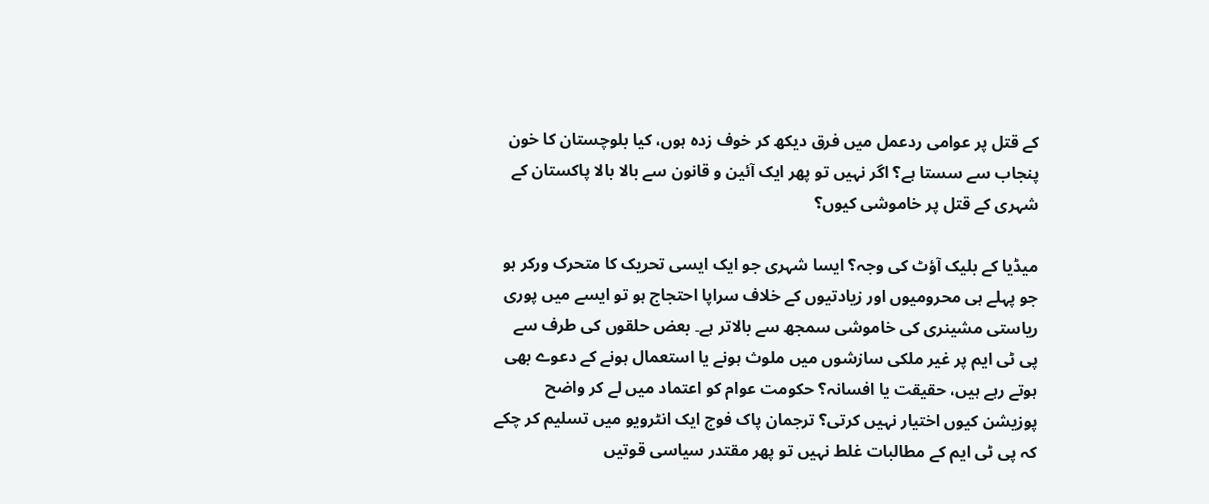کے قتل پر عوامی ردعمل میں فرق دیکھ کر خوف زدہ ہوں، کیا بلوچستان کا خون پنجاب سے سستا ہے؟ اگر نہیں تو پھر ایک آئین و قانون سے بالا بالا پاکستان کے شہری کے قتل پر خاموشی کیوں؟

میڈیا کے بلیک آؤٹ کی وجہ؟ ایسا شہری جو ایک ایسی تحریک کا متحرک ورکر ہو جو پہلے ہی محرومیوں اور زیادتیوں کے خلاف سراپا احتجاج ہو تو ایسے میں پوری ریاستی مشینری کی خاموشی سمجھ سے بالاتر ہے۔ بعض حلقوں کی طرف سے پی ٹی ایم پر غیر ملکی سازشوں میں ملوث ہونے یا استعمال ہونے کے دعوے بھی ہوتے رہے ہیں، حقیقت یا افسانہ؟ حکومت عوام کو اعتماد میں لے کر واضح پوزیشن کیوں اختیار نہیں کرتی؟ ترجمان پاک فوج ایک انٹرویو میں تسلیم کر چکے کہ پی ٹی ایم کے مطالبات غلط نہیں تو پھر مقتدر سیاسی قوتیں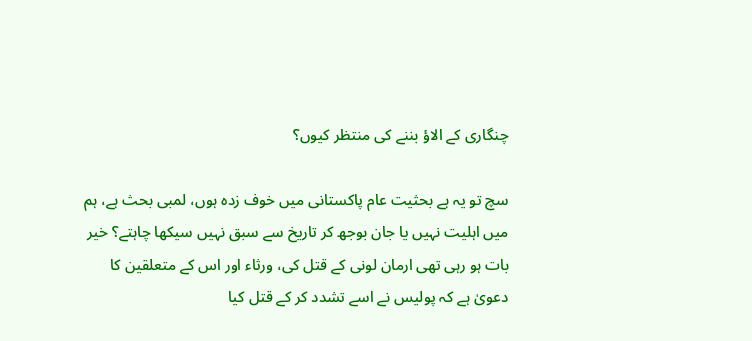چنگاری کے الاؤ بننے کی منتظر کیوں؟

سچ تو یہ ہے بحثیت عام پاکستانی میں خوف زدہ ہوں، لمبی بحث ہے، ہم میں اہلیت نہیں یا جان بوجھ کر تاریخ سے سبق نہیں سیکھا چاہتے؟ خیر بات ہو رہی تھی ارمان لونی کے قتل کی، ورثاء اور اس کے متعلقین کا دعویٰ ہے کہ پولیس نے اسے تشدد کر کے قتل کیا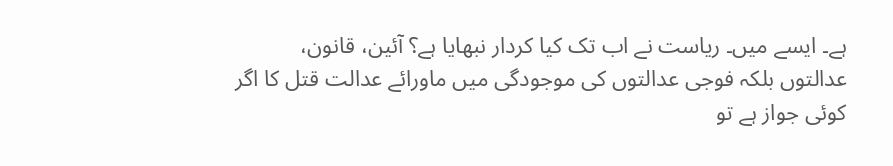ہے۔ ایسے میں۔ ریاست نے اب تک کیا کردار نبھایا ہے؟ آئین، قانون، عدالتوں بلکہ فوجی عدالتوں کی موجودگی میں ماورائے عدالت قتل کا اگر کوئی جواز ہے تو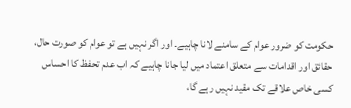حکومت کو ضرور عوام کے سامنے لانا چاہیے۔ اور اگر نہیں ہے تو عوام کو صورت حال، حقائق اور اقدامات سے متعلق اعتماد میں لیا جانا چاہیے کہ اب عدم تحفظ کا احساس کسی خاص علاقے تک مقید نہیں رہے گا،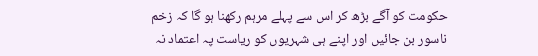حکومت کو آگے بڑھ کر اس سے پہلے مرہم رکھنا ہو گا کہ زخم ناسور بن جائیں اور اپنے ہی شہریوں کو ریاست پہ اعتماد نہ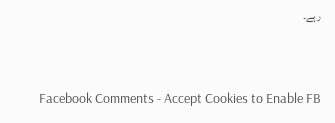رہے۔


Facebook Comments - Accept Cookies to Enable FB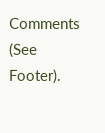Comments (See Footer).